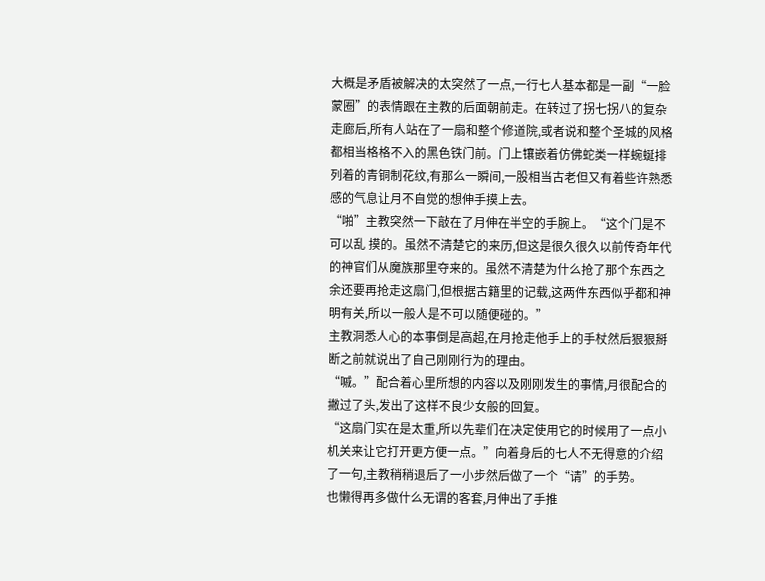大概是矛盾被解决的太突然了一点,一行七人基本都是一副“一脸蒙圈”的表情跟在主教的后面朝前走。在转过了拐七拐八的复杂走廊后,所有人站在了一扇和整个修道院,或者说和整个圣城的风格都相当格格不入的黑色铁门前。门上镶嵌着仿佛蛇类一样蜿蜒排列着的青铜制花纹,有那么一瞬间,一股相当古老但又有着些许熟悉感的气息让月不自觉的想伸手摸上去。
“啪”主教突然一下敲在了月伸在半空的手腕上。“这个门是不可以乱 摸的。虽然不清楚它的来历,但这是很久很久以前传奇年代的神官们从魔族那里夺来的。虽然不清楚为什么抢了那个东西之余还要再抢走这扇门,但根据古籍里的记载,这两件东西似乎都和神明有关,所以一般人是不可以随便碰的。”
主教洞悉人心的本事倒是高超,在月抢走他手上的手杖然后狠狠掰断之前就说出了自己刚刚行为的理由。
“嘁。”配合着心里所想的内容以及刚刚发生的事情,月很配合的撇过了头,发出了这样不良少女般的回复。
“这扇门实在是太重,所以先辈们在决定使用它的时候用了一点小机关来让它打开更方便一点。”向着身后的七人不无得意的介绍了一句,主教稍稍退后了一小步然后做了一个“请”的手势。
也懒得再多做什么无谓的客套,月伸出了手推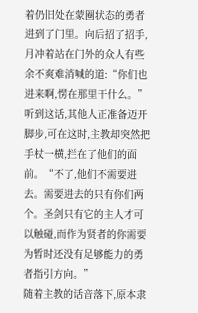着仍旧处在蒙圈状态的勇者进到了门里。向后招了招手,月冲着站在门外的众人有些余不爽难消喊的道:“你们也进来啊,愣在那里干什么。”
听到这话,其他人正准备迈开脚步,可在这时,主教却突然把手杖一横,拦在了他们的面前。“不了,他们不需要进去。需要进去的只有你们两个。圣剑只有它的主人才可以触碰,而作为贤者的你需要为暂时还没有足够能力的勇者指引方向。”
随着主教的话音落下,原本隶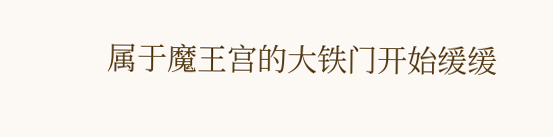属于魔王宫的大铁门开始缓缓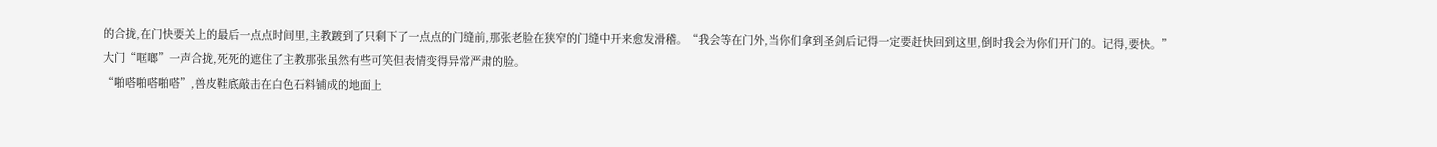的合拢,在门快要关上的最后一点点时间里,主教踱到了只剩下了一点点的门缝前,那张老脸在狭窄的门缝中开来愈发滑稽。“我会等在门外,当你们拿到圣剑后记得一定要赶快回到这里,倒时我会为你们开门的。记得,要快。”
大门“哐啷”一声合拢,死死的遮住了主教那张虽然有些可笑但表情变得异常严肃的脸。
“啪嗒啪嗒啪嗒”,兽皮鞋底敲击在白色石料铺成的地面上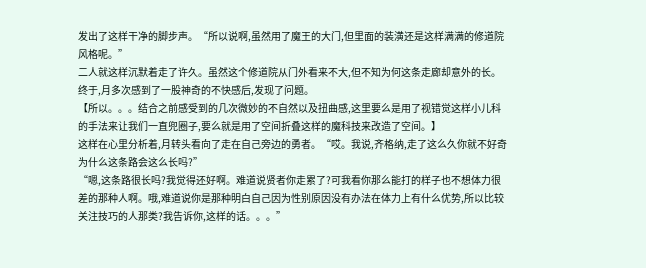发出了这样干净的脚步声。“所以说啊,虽然用了魔王的大门,但里面的装潢还是这样满满的修道院风格呢。”
二人就这样沉默着走了许久。虽然这个修道院从门外看来不大,但不知为何这条走廊却意外的长。终于,月多次感到了一股神奇的不快感后,发现了问题。
【所以。。。结合之前感受到的几次微妙的不自然以及扭曲感,这里要么是用了视错觉这样小儿科的手法来让我们一直兜圈子,要么就是用了空间折叠这样的魔科技来改造了空间。】
这样在心里分析着,月转头看向了走在自己旁边的勇者。“哎。我说,齐格纳,走了这么久你就不好奇为什么这条路会这么长吗?”
“嗯,这条路很长吗?我觉得还好啊。难道说贤者你走累了?可我看你那么能打的样子也不想体力很差的那种人啊。哦,难道说你是那种明白自己因为性别原因没有办法在体力上有什么优势,所以比较关注技巧的人那类?我告诉你,这样的话。。。”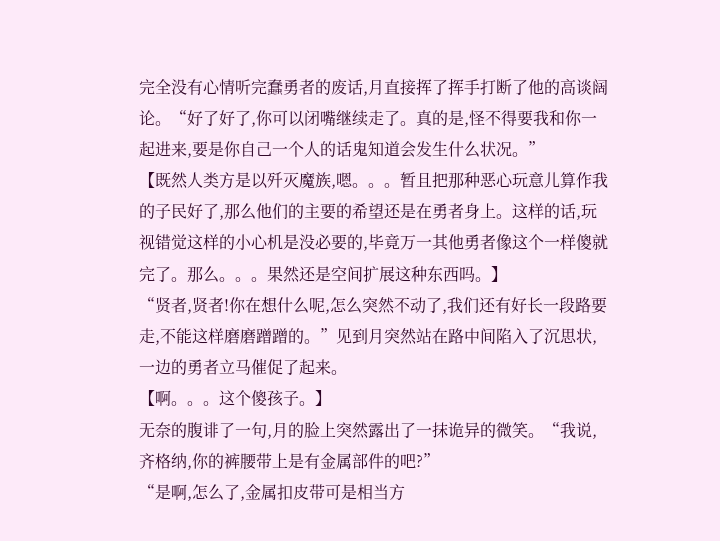完全没有心情听完蠢勇者的废话,月直接挥了挥手打断了他的高谈阔论。“好了好了,你可以闭嘴继续走了。真的是,怪不得要我和你一起进来,要是你自己一个人的话鬼知道会发生什么状况。”
【既然人类方是以歼灭魔族,嗯。。。暂且把那种恶心玩意儿算作我的子民好了,那么他们的主要的希望还是在勇者身上。这样的话,玩视错觉这样的小心机是没必要的,毕竟万一其他勇者像这个一样傻就完了。那么。。。果然还是空间扩展这种东西吗。】
“贤者,贤者!你在想什么呢,怎么突然不动了,我们还有好长一段路要走,不能这样磨磨蹭蹭的。”见到月突然站在路中间陷入了沉思状,一边的勇者立马催促了起来。
【啊。。。这个傻孩子。】
无奈的腹诽了一句,月的脸上突然露出了一抹诡异的微笑。“我说,齐格纳,你的裤腰带上是有金属部件的吧?”
“是啊,怎么了,金属扣皮带可是相当方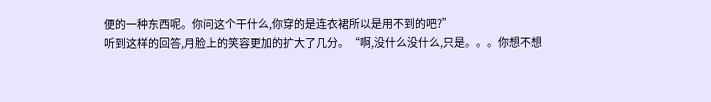便的一种东西呢。你问这个干什么,你穿的是连衣裙所以是用不到的吧?”
听到这样的回答,月脸上的笑容更加的扩大了几分。“啊,没什么没什么,只是。。。你想不想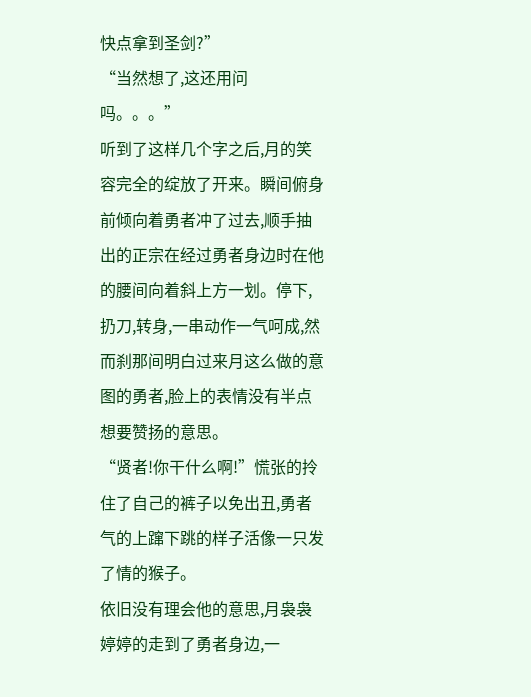快点拿到圣剑?”
“当然想了,这还用问吗。。。”
听到了这样几个字之后,月的笑容完全的绽放了开来。瞬间俯身前倾向着勇者冲了过去,顺手抽出的正宗在经过勇者身边时在他的腰间向着斜上方一划。停下,扔刀,转身,一串动作一气呵成,然而刹那间明白过来月这么做的意图的勇者,脸上的表情没有半点想要赞扬的意思。
“贤者!你干什么啊!”慌张的拎住了自己的裤子以免出丑,勇者气的上蹿下跳的样子活像一只发了情的猴子。
依旧没有理会他的意思,月袅袅婷婷的走到了勇者身边,一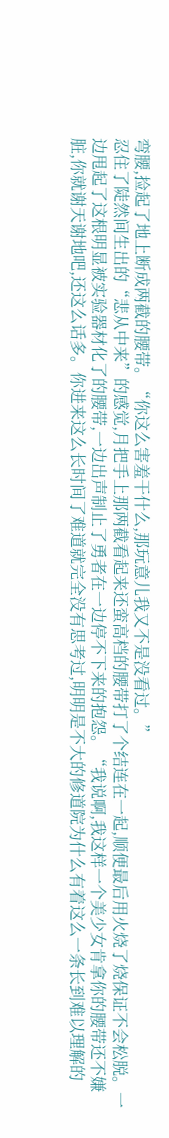弯腰,捡起了地上断成两截的腰带。“你这么害羞干什么,那玩意儿我又不是没看过。”
忍住了陡然间生出的“悲从中来”的感觉,月把手上那两截看起来还蛮高档的腰带打了个结连在一起,顺便最后用火烧了烧保证不会松脱。一边甩起了这根明显被实验器材化了的腰带,一边出声制止了勇者在一边停不下来的抱怨。“我说啊,我这样一个美少女肯拿你的腰带还不嫌脏,你就谢天谢地吧,还这么话多。你进来这么长时间了难道就完全没有思考过,明明是不大的修道院为什么有着这么一条长到难以理解的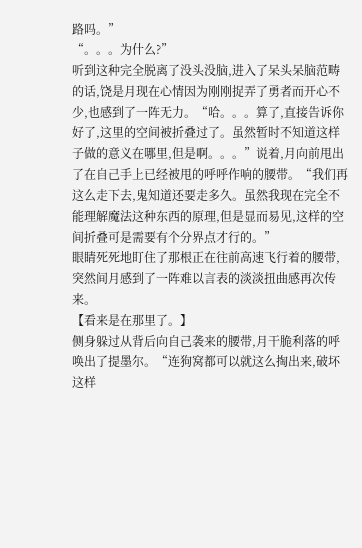路吗。”
“。。。为什么?”
听到这种完全脱离了没头没脑,进入了呆头呆脑范畴的话,饶是月现在心情因为刚刚捉弄了勇者而开心不少,也感到了一阵无力。“哈。。。算了,直接告诉你好了,这里的空间被折叠过了。虽然暂时不知道这样子做的意义在哪里,但是啊。。。”说着,月向前甩出了在自己手上已经被甩的呼呼作响的腰带。“我们再这么走下去,鬼知道还要走多久。虽然我现在完全不能理解魔法这种东西的原理,但是显而易见,这样的空间折叠可是需要有个分界点才行的。”
眼睛死死地盯住了那根正在往前高速飞行着的腰带,突然间月感到了一阵难以言表的淡淡扭曲感再次传来。
【看来是在那里了。】
侧身躲过从背后向自己袭来的腰带,月干脆利落的呼唤出了提墨尔。“连狗窝都可以就这么掏出来,破坏这样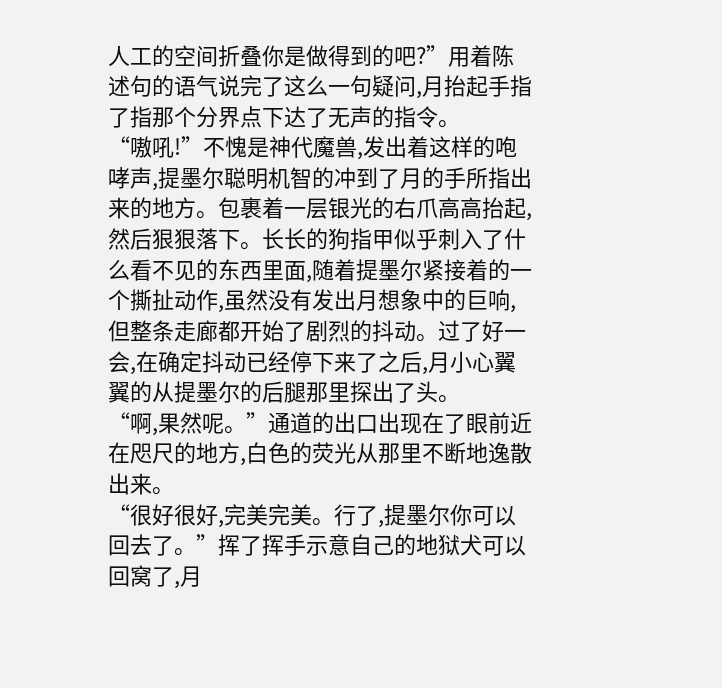人工的空间折叠你是做得到的吧?”用着陈述句的语气说完了这么一句疑问,月抬起手指了指那个分界点下达了无声的指令。
“嗷吼!”不愧是神代魔兽,发出着这样的咆哮声,提墨尔聪明机智的冲到了月的手所指出来的地方。包裹着一层银光的右爪高高抬起,然后狠狠落下。长长的狗指甲似乎刺入了什么看不见的东西里面,随着提墨尔紧接着的一个撕扯动作,虽然没有发出月想象中的巨响,但整条走廊都开始了剧烈的抖动。过了好一会,在确定抖动已经停下来了之后,月小心翼翼的从提墨尔的后腿那里探出了头。
“啊,果然呢。”通道的出口出现在了眼前近在咫尺的地方,白色的荧光从那里不断地逸散出来。
“很好很好,完美完美。行了,提墨尔你可以回去了。”挥了挥手示意自己的地狱犬可以回窝了,月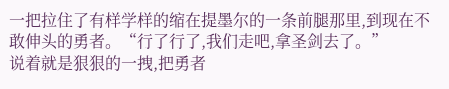一把拉住了有样学样的缩在提墨尔的一条前腿那里,到现在不敢伸头的勇者。“行了行了,我们走吧,拿圣剑去了。”
说着就是狠狠的一拽,把勇者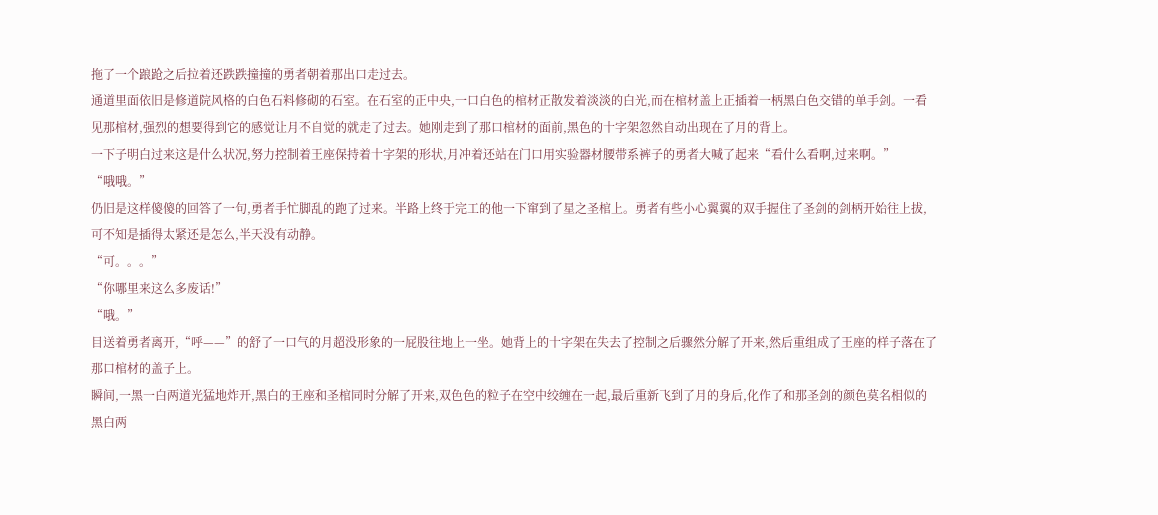拖了一个踉跄之后拉着还跌跌撞撞的勇者朝着那出口走过去。
通道里面依旧是修道院风格的白色石料修砌的石室。在石室的正中央,一口白色的棺材正散发着淡淡的白光,而在棺材盖上正插着一柄黑白色交错的单手剑。一看见那棺材,强烈的想要得到它的感觉让月不自觉的就走了过去。她刚走到了那口棺材的面前,黑色的十字架忽然自动出现在了月的背上。
一下子明白过来这是什么状况,努力控制着王座保持着十字架的形状,月冲着还站在门口用实验器材腰带系裤子的勇者大喊了起来“看什么看啊,过来啊。”
“哦哦。”
仍旧是这样傻傻的回答了一句,勇者手忙脚乱的跑了过来。半路上终于完工的他一下窜到了星之圣棺上。勇者有些小心翼翼的双手握住了圣剑的剑柄开始往上拔,可不知是插得太紧还是怎么,半天没有动静。
“可。。。”
“你哪里来这么多废话!”
“哦。”
目送着勇者离开,“呼——”的舒了一口气的月超没形象的一屁股往地上一坐。她背上的十字架在失去了控制之后骤然分解了开来,然后重组成了王座的样子落在了那口棺材的盖子上。
瞬间,一黑一白两道光猛地炸开,黑白的王座和圣棺同时分解了开来,双色色的粒子在空中绞缠在一起,最后重新飞到了月的身后,化作了和那圣剑的颜色莫名相似的黑白两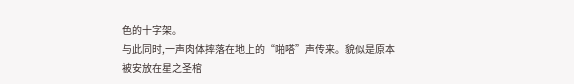色的十字架。
与此同时,一声肉体摔落在地上的“啪嗒”声传来。貌似是原本被安放在星之圣棺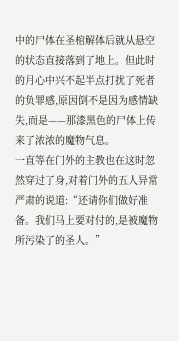中的尸体在圣棺解体后就从悬空的状态直接落到了地上。但此时的月心中兴不起半点打扰了死者的负罪感,原因倒不是因为感情缺失,而是——那漆黑色的尸体上传来了浓浓的魔物气息。
一直等在门外的主教也在这时忽然穿过了身,对着门外的五人异常严肃的说道:“还请你们做好准备。我们马上要对付的,是被魔物所污染了的圣人。”